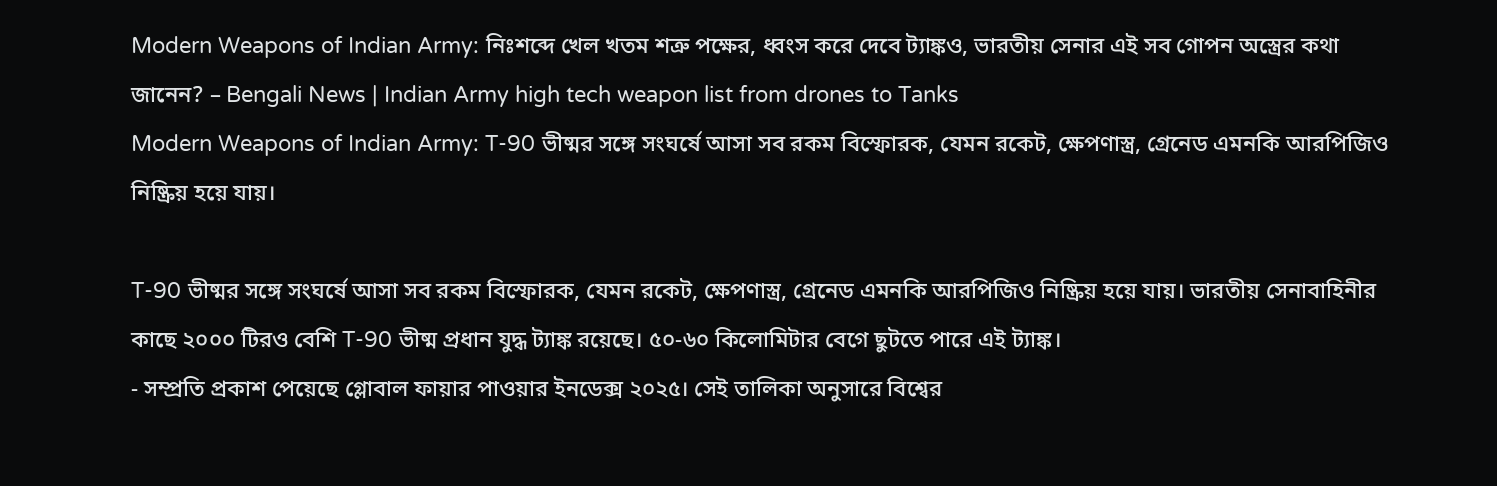Modern Weapons of Indian Army: নিঃশব্দে খেল খতম শত্রু পক্ষের, ধ্বংস করে দেবে ট্যাঙ্কও, ভারতীয় সেনার এই সব গোপন অস্ত্রের কথা জানেন? – Bengali News | Indian Army high tech weapon list from drones to Tanks
Modern Weapons of Indian Army: T-90 ভীষ্মর সঙ্গে সংঘর্ষে আসা সব রকম বিস্ফোরক, যেমন রকেট, ক্ষেপণাস্ত্র, গ্রেনেড এমনকি আরপিজিও নিষ্ক্রিয় হয়ে যায়।

T-90 ভীষ্মর সঙ্গে সংঘর্ষে আসা সব রকম বিস্ফোরক, যেমন রকেট, ক্ষেপণাস্ত্র, গ্রেনেড এমনকি আরপিজিও নিষ্ক্রিয় হয়ে যায়। ভারতীয় সেনাবাহিনীর কাছে ২০০০ টিরও বেশি T-90 ভীষ্ম প্রধান যুদ্ধ ট্যাঙ্ক রয়েছে। ৫০-৬০ কিলোমিটার বেগে ছুটতে পারে এই ট্যাঙ্ক।
- সম্প্রতি প্রকাশ পেয়েছে গ্লোবাল ফায়ার পাওয়ার ইনডেক্স ২০২৫। সেই তালিকা অনুসারে বিশ্বের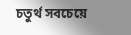চতুর্থ সবচেয়ে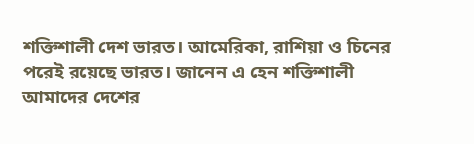শক্তিশালী দেশ ভারত। আমেরিকা, রাশিয়া ও চিনের পরেই রয়েছে ভারত। জানেন এ হেন শক্তিশালী আমাদের দেশের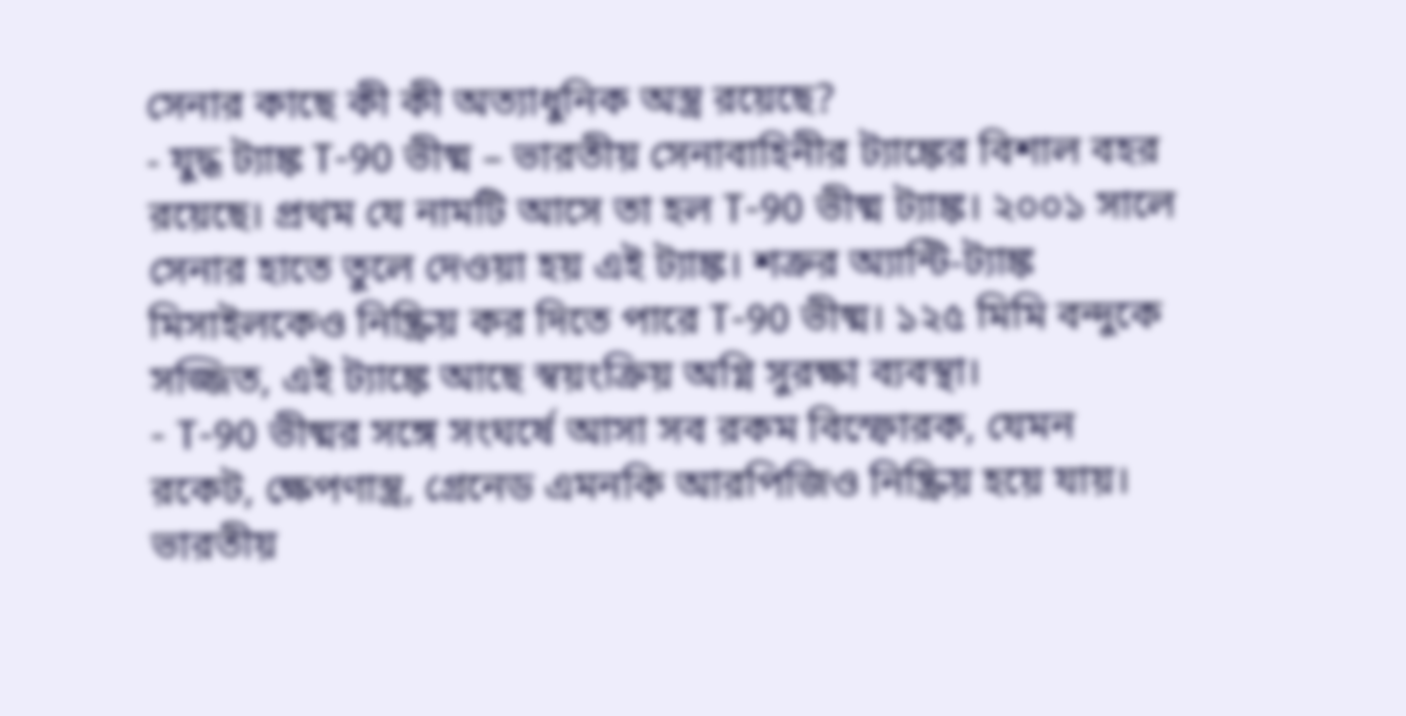সেনার কাছে কী কী অত্যাধুনিক অস্ত্র রয়েছে?
- যুদ্ধ ট্যাঙ্ক T-90 ভীষ্ম – ভারতীয় সেনাবাহিনীর ট্যাঙ্কের বিশাল বহর রয়েছে। প্রথম যে নামটি আসে তা হল T-90 ভীষ্ম ট্যাঙ্ক। ২০০১ সালে সেনার হাতে তুলে দেওয়া হয় এই ট্যাঙ্ক। শত্রুর অ্যান্টি-ট্যাঙ্ক মিসাইলকেও নিষ্ক্রিয় কর দিতে পারে T-90 ভীষ্ম। ১২৫ মিমি বন্দুকে সজ্জিত, এই ট্যাঙ্কে আছে স্বয়ংক্রিয় অগ্নি সুরক্ষা ব্যবস্থা।
- T-90 ভীষ্মর সঙ্গে সংঘর্ষে আসা সব রকম বিস্ফোরক, যেমন রকেট, ক্ষেপণাস্ত্র, গ্রেনেড এমনকি আরপিজিও নিষ্ক্রিয় হয়ে যায়। ভারতীয়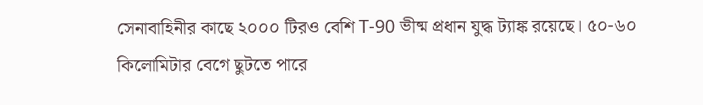সেনাবাহিনীর কাছে ২০০০ টিরও বেশি T-90 ভীষ্ম প্রধান যুদ্ধ ট্যাঙ্ক রয়েছে। ৫০-৬০ কিলোমিটার বেগে ছুটতে পারে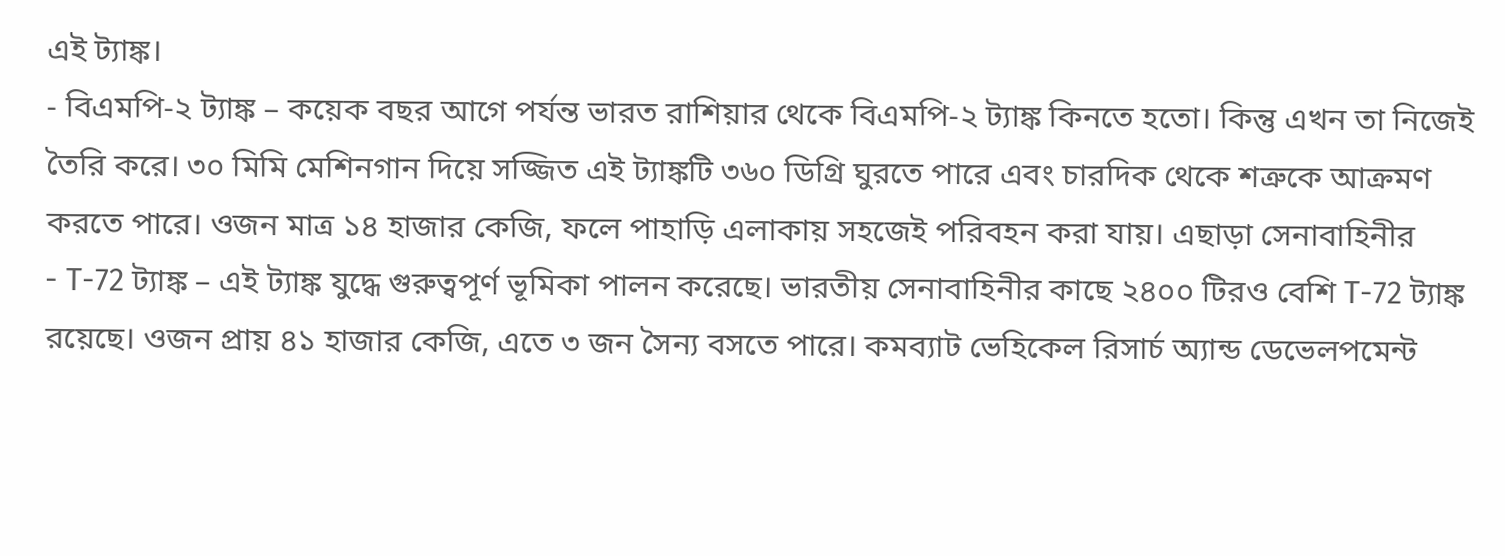এই ট্যাঙ্ক।
- বিএমপি-২ ট্যাঙ্ক – কয়েক বছর আগে পর্যন্ত ভারত রাশিয়ার থেকে বিএমপি-২ ট্যাঙ্ক কিনতে হতো। কিন্তু এখন তা নিজেই তৈরি করে। ৩০ মিমি মেশিনগান দিয়ে সজ্জিত এই ট্যাঙ্কটি ৩৬০ ডিগ্রি ঘুরতে পারে এবং চারদিক থেকে শত্রুকে আক্রমণ করতে পারে। ওজন মাত্র ১৪ হাজার কেজি, ফলে পাহাড়ি এলাকায় সহজেই পরিবহন করা যায়। এছাড়া সেনাবাহিনীর
- T-72 ট্যাঙ্ক – এই ট্যাঙ্ক যুদ্ধে গুরুত্বপূর্ণ ভূমিকা পালন করেছে। ভারতীয় সেনাবাহিনীর কাছে ২৪০০ টিরও বেশি T-72 ট্যাঙ্ক রয়েছে। ওজন প্রায় ৪১ হাজার কেজি, এতে ৩ জন সৈন্য বসতে পারে। কমব্যাট ভেহিকেল রিসার্চ অ্যান্ড ডেভেলপমেন্ট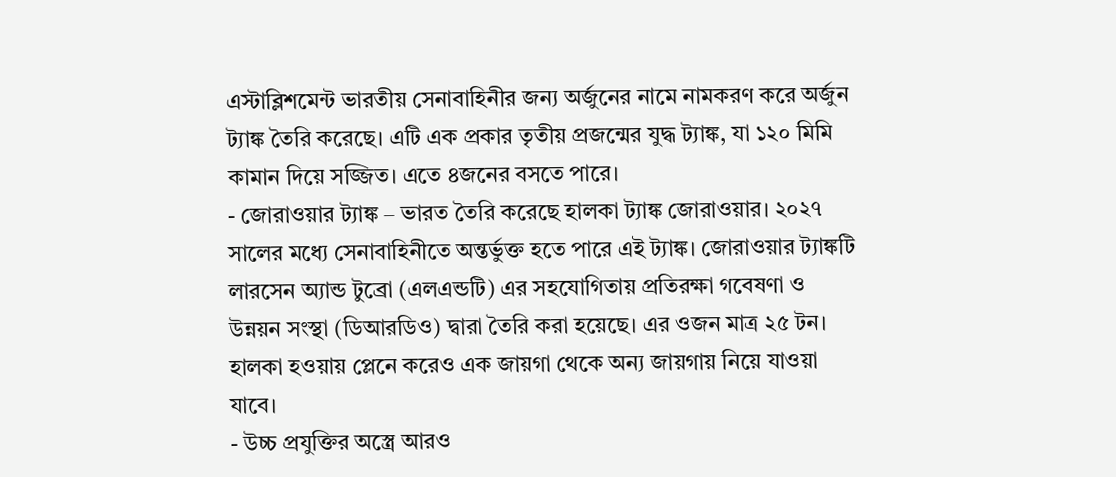এস্টাব্লিশমেন্ট ভারতীয় সেনাবাহিনীর জন্য অর্জুনের নামে নামকরণ করে অর্জুন ট্যাঙ্ক তৈরি করেছে। এটি এক প্রকার তৃতীয় প্রজন্মের যুদ্ধ ট্যাঙ্ক, যা ১২০ মিমি কামান দিয়ে সজ্জিত। এতে ৪জনের বসতে পারে।
- জোরাওয়ার ট্যাঙ্ক – ভারত তৈরি করেছে হালকা ট্যাঙ্ক জোরাওয়ার। ২০২৭ সালের মধ্যে সেনাবাহিনীতে অন্তর্ভুক্ত হতে পারে এই ট্যাঙ্ক। জোরাওয়ার ট্যাঙ্কটি লারসেন অ্যান্ড টুব্রো (এলএন্ডটি) এর সহযোগিতায় প্রতিরক্ষা গবেষণা ও উন্নয়ন সংস্থা (ডিআরডিও) দ্বারা তৈরি করা হয়েছে। এর ওজন মাত্র ২৫ টন। হালকা হওয়ায় প্লেনে করেও এক জায়গা থেকে অন্য জায়গায় নিয়ে যাওয়া যাবে।
- উচ্চ প্রযুক্তির অস্ত্রে আরও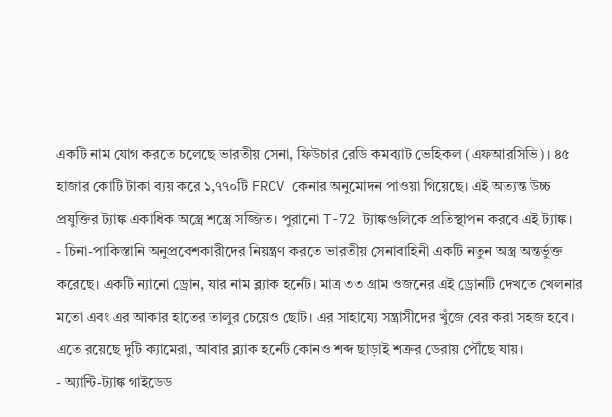একটি নাম যোগ করতে চলেছে ভারতীয় সেনা, ফিউচার রেডি কমব্যাট ভেহিকল (এফআরসিভি)। ৪৫ হাজার কোটি টাকা ব্যয় করে ১,৭৭০টি FRCV কেনার অনুমোদন পাওয়া গিয়েছে। এই অত্যন্ত উচ্চ প্রযুক্তির ট্যাঙ্ক একাধিক অস্ত্রে শস্ত্রে সজ্জিত। পুরানো T-72 ট্যাঙ্কগুলিকে প্রতিস্থাপন করবে এই ট্যাঙ্ক।
- চিনা-পাকিস্তানি অনুপ্রবেশকারীদের নিয়ন্ত্রণ করতে ভারতীয় সেনাবাহিনী একটি নতুন অস্ত্র অন্তর্ভুক্ত করেছে। একটি ন্যানো ড্রোন, যার নাম ব্ল্যাক হর্নেট। মাত্র ৩৩ গ্রাম ওজনের এই ড্রোনটি দেখতে খেলনার মতো এবং এর আকার হাতের তালুর চেয়েও ছোট। এর সাহায্যে সন্ত্রাসীদের খুঁজে বের করা সহজ হবে। এতে রয়েছে দুটি ক্যামেরা, আবার ব্ল্যাক হর্নেট কোনও শব্দ ছাড়াই শত্রুর ডেরায় পৌঁছে যায়।
- অ্যান্টি-ট্যাঙ্ক গাইডেড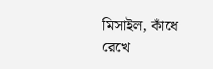মিসাইল, কাঁধে রেখে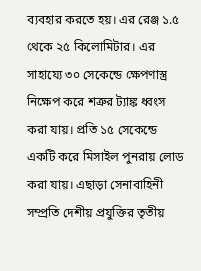ব্যবহার করতে হয়। এর রেঞ্জ ১.৫ থেকে ২৫ কিলোমিটার। এর সাহায্যে ৩০ সেকেন্ডে ক্ষেপণাস্ত্র নিক্ষেপ করে শত্রুর ট্যাঙ্ক ধ্বংস করা যায়। প্রতি ১৫ সেকেন্ডে একটি করে মিসাইল পুনরায় লোড করা যায়। এছাড়া সেনাবাহিনী সম্প্রতি দেশীয় প্রযুক্তির তৃতীয়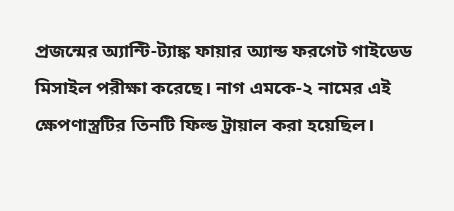প্রজন্মের অ্যান্টি-ট্যাঙ্ক ফায়ার অ্যান্ড ফরগেট গাইডেড মিসাইল পরীক্ষা করেছে। নাগ এমকে-২ নামের এই ক্ষেপণাস্ত্রটির তিনটি ফিল্ড ট্রায়াল করা হয়েছিল।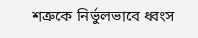শত্রুকে নির্ভুলভাবে ধ্বংস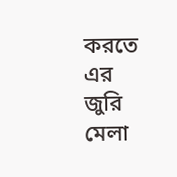করতে এর জুরি মেলা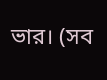ভার। (সব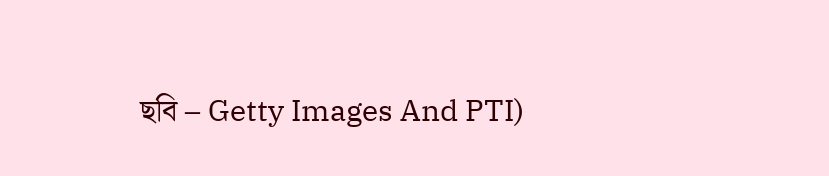ছবি – Getty Images And PTI)